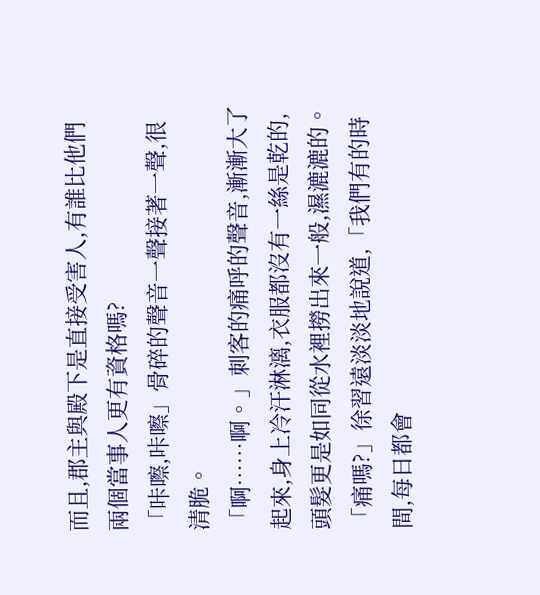而且,郡主與殿下是直接受害人,有誰比他們兩個當事人更有資格嗎?
「咔嚓,咔嚓」骨碎的聲音一聲接著一聲,很清脆。
「啊……啊。」刺客的痛呼的聲音,漸漸大了起來,身上冷汗淋漓,衣服都沒有一絲是乾的,頭髮更是如同從水裡撈出來一般,濕漉漉的。
「痛嗎?」徐習遠淡淡地說道,「我們有的時間,每日都會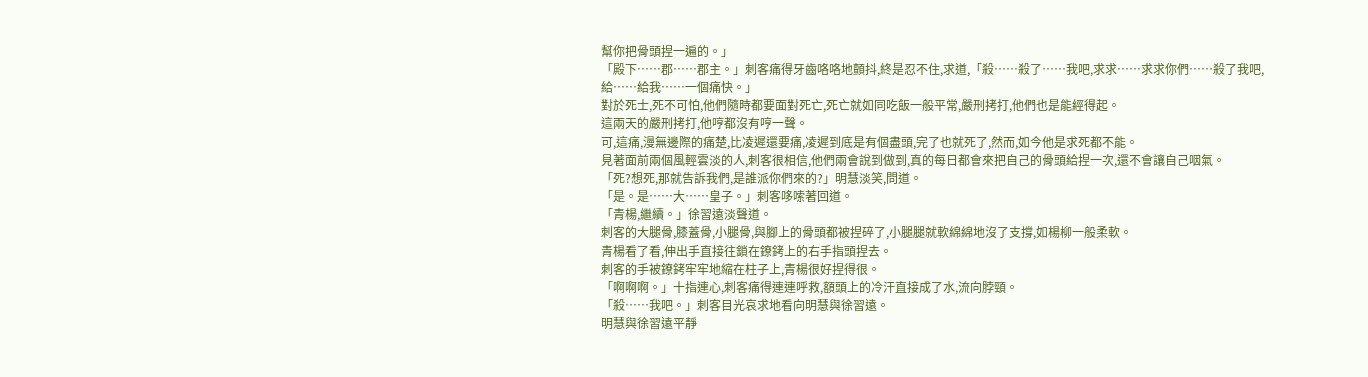幫你把骨頭捏一遍的。」
「殿下……郡……郡主。」刺客痛得牙齒咯咯地顫抖,終是忍不住,求道,「殺……殺了……我吧,求求……求求你們……殺了我吧,給……給我……一個痛快。」
對於死士,死不可怕,他們隨時都要面對死亡,死亡就如同吃飯一般平常,嚴刑拷打,他們也是能經得起。
這兩天的嚴刑拷打,他哼都沒有哼一聲。
可,這痛,漫無邊際的痛楚,比凌遲還要痛,凌遲到底是有個盡頭,完了也就死了,然而,如今他是求死都不能。
見著面前兩個風輕雲淡的人,刺客很相信,他們兩會說到做到,真的每日都會來把自己的骨頭給捏一次,還不會讓自己咽氣。
「死?想死,那就告訴我們,是誰派你們來的?」明慧淡笑,問道。
「是。是……大……皇子。」刺客哆嗦著回道。
「青楊,繼續。」徐習遠淡聲道。
刺客的大腿骨,膝蓋骨,小腿骨,與腳上的骨頭都被捏碎了,小腿腿就軟綿綿地沒了支撐,如楊柳一般柔軟。
青楊看了看,伸出手直接往鎖在鐐銬上的右手指頭捏去。
刺客的手被鐐銬牢牢地縮在柱子上,青楊很好捏得很。
「啊啊啊。」十指連心,刺客痛得連連呼救,額頭上的冷汗直接成了水,流向脖頸。
「殺……我吧。」刺客目光哀求地看向明慧與徐習遠。
明慧與徐習遠平靜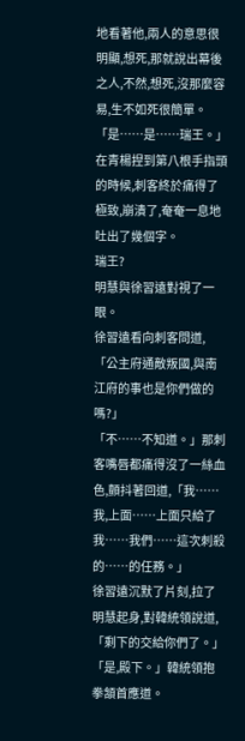地看著他,兩人的意思很明顯,想死,那就說出幕後之人,不然,想死,沒那麼容易,生不如死很簡單。
「是……是……瑞王。」在青楊捏到第八根手指頭的時候,刺客終於痛得了極致,崩潰了,奄奄一息地吐出了幾個字。
瑞王?
明慧與徐習遠對視了一眼。
徐習遠看向刺客問道,「公主府通敵叛國,與南江府的事也是你們做的嗎?」
「不……不知道。」那刺客嘴唇都痛得沒了一絲血色,顫抖著回道,「我……我,上面……上面只給了我……我們……這次刺殺的……的任務。」
徐習遠沉默了片刻,拉了明慧起身,對韓統領說道,「剩下的交給你們了。」
「是,殿下。」韓統領抱拳頷首應道。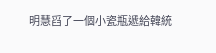明慧舀了一個小瓷瓶遞給韓統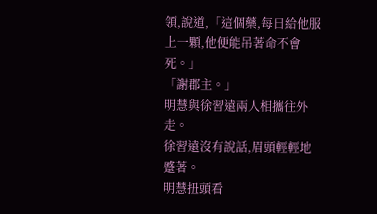領,說道,「這個藥,每日給他服上一顆,他便能吊著命不會死。」
「謝郡主。」
明慧與徐習遠兩人相攜往外走。
徐習遠沒有說話,眉頭輕輕地蹙著。
明慧扭頭看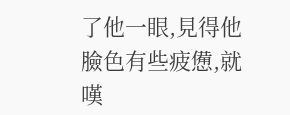了他一眼,見得他臉色有些疲憊,就嘆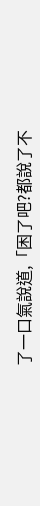了一口氣說道,「困了吧?都說了不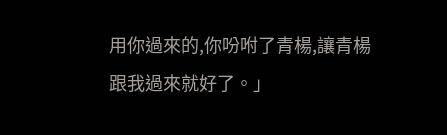用你過來的,你吩咐了青楊,讓青楊跟我過來就好了。」